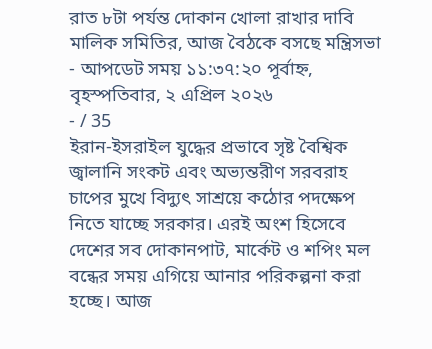রাত ৮টা পর্যন্ত দোকান খোলা রাখার দাবি মালিক সমিতির, আজ বৈঠকে বসছে মন্ত্রিসভা
- আপডেট সময় ১১:৩৭:২০ পূর্বাহ্ন, বৃহস্পতিবার, ২ এপ্রিল ২০২৬
- / 35
ইরান-ইসরাইল যুদ্ধের প্রভাবে সৃষ্ট বৈশ্বিক জ্বালানি সংকট এবং অভ্যন্তরীণ সরবরাহ চাপের মুখে বিদ্যুৎ সাশ্রয়ে কঠোর পদক্ষেপ নিতে যাচ্ছে সরকার। এরই অংশ হিসেবে দেশের সব দোকানপাট, মার্কেট ও শপিং মল বন্ধের সময় এগিয়ে আনার পরিকল্পনা করা হচ্ছে। আজ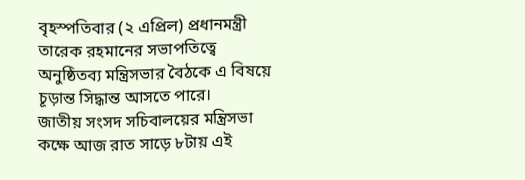বৃহস্পতিবার (২ এপ্রিল) প্রধানমন্ত্রী তারেক রহমানের সভাপতিত্বে অনুষ্ঠিতব্য মন্ত্রিসভার বৈঠকে এ বিষয়ে চূড়ান্ত সিদ্ধান্ত আসতে পারে।
জাতীয় সংসদ সচিবালয়ের মন্ত্রিসভা কক্ষে আজ রাত সাড়ে ৮টায় এই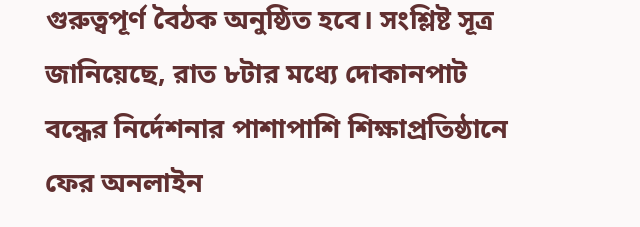গুরুত্বপূর্ণ বৈঠক অনুষ্ঠিত হবে। সংশ্লিষ্ট সূত্র জানিয়েছে, রাত ৮টার মধ্যে দোকানপাট বন্ধের নির্দেশনার পাশাপাশি শিক্ষাপ্রতিষ্ঠানে ফের অনলাইন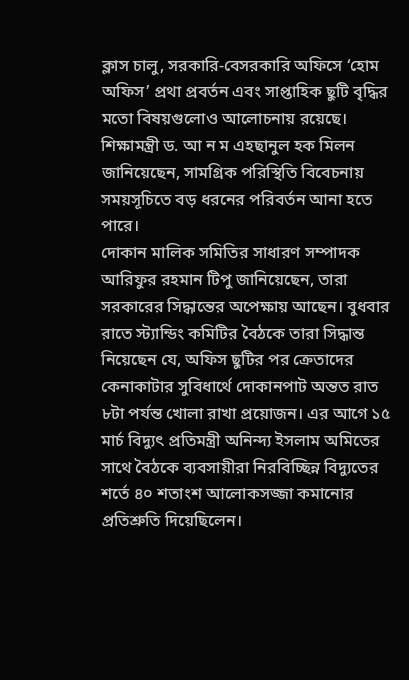ক্লাস চালু, সরকারি-বেসরকারি অফিসে ‘হোম অফিস’ প্রথা প্রবর্তন এবং সাপ্তাহিক ছুটি বৃদ্ধির মতো বিষয়গুলোও আলোচনায় রয়েছে। শিক্ষামন্ত্রী ড. আ ন ম এহছানুল হক মিলন জানিয়েছেন, সামগ্রিক পরিস্থিতি বিবেচনায় সময়সূচিতে বড় ধরনের পরিবর্তন আনা হতে পারে।
দোকান মালিক সমিতির সাধারণ সম্পাদক আরিফুর রহমান টিপু জানিয়েছেন, তারা সরকারের সিদ্ধান্তের অপেক্ষায় আছেন। বুধবার রাতে স্ট্যান্ডিং কমিটির বৈঠকে তারা সিদ্ধান্ত নিয়েছেন যে, অফিস ছুটির পর ক্রেতাদের কেনাকাটার সুবিধার্থে দোকানপাট অন্তত রাত ৮টা পর্যন্ত খোলা রাখা প্রয়োজন। এর আগে ১৫ মার্চ বিদ্যুৎ প্রতিমন্ত্রী অনিন্দ্য ইসলাম অমিতের সাথে বৈঠকে ব্যবসায়ীরা নিরবিচ্ছিন্ন বিদ্যুতের শর্তে ৪০ শতাংশ আলোকসজ্জা কমানোর প্রতিশ্রুতি দিয়েছিলেন।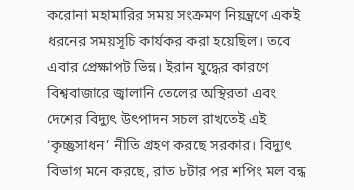করোনা মহামারির সময় সংক্রমণ নিয়ন্ত্রণে একই ধরনের সময়সূচি কার্যকর করা হয়েছিল। তবে এবার প্রেক্ষাপট ভিন্ন। ইরান যুদ্ধের কারণে বিশ্ববাজারে জ্বালানি তেলের অস্থিরতা এবং দেশের বিদ্যুৎ উৎপাদন সচল রাখতেই এই ‘কৃচ্ছ্রসাধন’ নীতি গ্রহণ করছে সরকার। বিদ্যুৎ বিভাগ মনে করছে, রাত ৮টার পর শপিং মল বন্ধ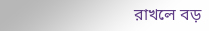রাখলে বড়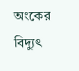অংকের বিদ্যুৎ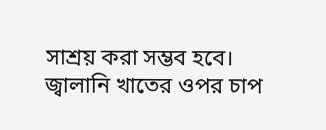সাশ্রয় করা সম্ভব হবে।
জ্বালানি খাতের ওপর চাপ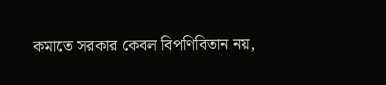কমাতে সরকার কেবল বিপণিবিতান নয়,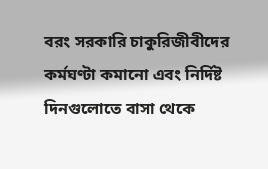বরং সরকারি চাকুরিজীবীদের কর্মঘণ্টা কমানো এবং নির্দিষ্ট দিনগুলোতে বাসা থেকে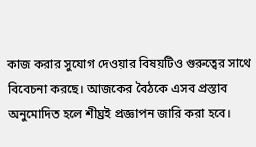কাজ করার সুযোগ দেওয়ার বিষয়টিও গুরুত্বের সাথে বিবেচনা করছে। আজকের বৈঠকে এসব প্রস্তাব অনুমোদিত হলে শীঘ্রই প্রজ্ঞাপন জারি করা হবে।